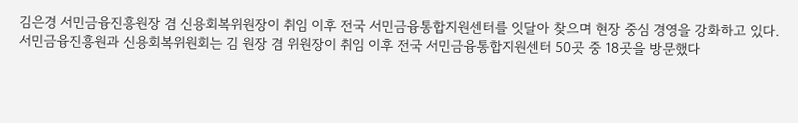김은경 서민금융진흥원장 겸 신용회복위원장이 취임 이후 전국 서민금융통합지원센터를 잇달아 찾으며 현장 중심 경영을 강화하고 있다.
서민금융진흥원과 신용회복위원회는 김 원장 겸 위원장이 취임 이후 전국 서민금융통합지원센터 50곳 중 18곳을 방문했다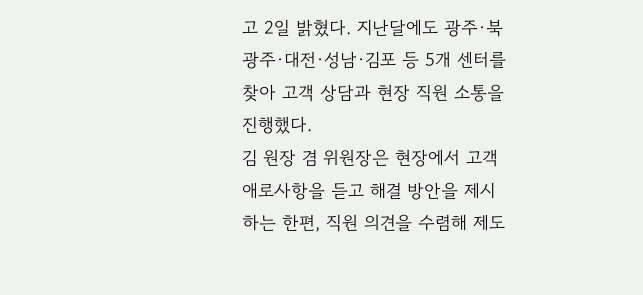고 2일 밝혔다. 지난달에도 광주·북광주·대전·성남·김포 등 5개 센터를 찾아 고객 상담과 현장 직원 소통을 진행했다.
김 원장 겸 위원장은 현장에서 고객 애로사항을 듣고 해결 방안을 제시하는 한편, 직원 의견을 수렴해 제도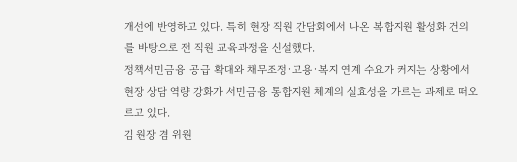개선에 반영하고 있다. 특히 현장 직원 간담회에서 나온 복합지원 활성화 건의를 바탕으로 전 직원 교육과정을 신설했다.
정책서민금융 공급 확대와 채무조정·고용·복지 연계 수요가 커지는 상황에서 현장 상담 역량 강화가 서민금융 통합지원 체계의 실효성을 가르는 과제로 떠오르고 있다.
김 원장 겸 위원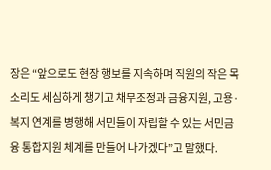장은 “앞으로도 현장 행보를 지속하며 직원의 작은 목소리도 세심하게 챙기고 채무조정과 금융지원, 고용·복지 연계를 병행해 서민들이 자립할 수 있는 서민금융 통합지원 체계를 만들어 나가겠다”고 말했다.